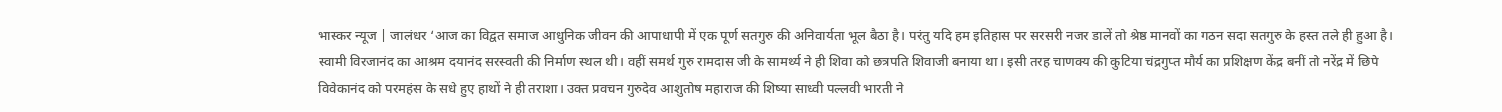भास्कर न्यूज | जालंधर ‘आज का विद्वत समाज आधुनिक जीवन की आपाधापी में एक पूर्ण सतगुरु की अनिवार्यता भूल बैठा है। परंतु यदि हम इतिहास पर सरसरी नजर डालें तो श्रेष्ठ मानवों का गठन सदा सतगुरु के हस्त तले ही हुआ है। स्वामी विरजानंद का आश्रम दयानंद सरस्वती की निर्माण स्थल थी। वहीं समर्थ गुरु रामदास जी के सामर्थ्य ने ही शिवा को छत्रपति शिवाजी बनाया था। इसी तरह चाणक्य की कुटिया चंद्रगुप्त मौर्य का प्रशिक्षण केंद्र बनीं तो नरेंद्र में छिपे विवेकानंद को परमहंस के सधे हुए हाथों ने ही तराशा। उक्त प्रवचन गुरुदेव आशुतोष महाराज की शिष्या साध्वी पल्लवी भारती ने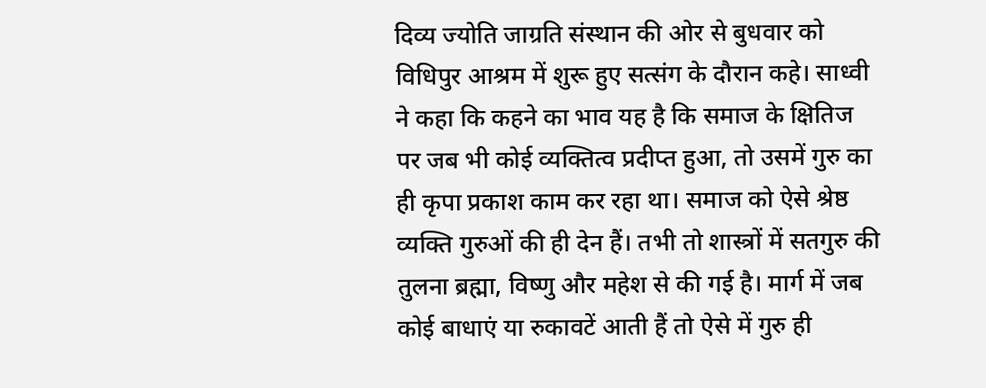दिव्य ज्योति जाग्रति संस्थान की ओर से बुधवार को विधिपुर आश्रम में शुरू हुए सत्संग के दौरान कहे। साध्वी ने कहा कि कहने का भाव यह है कि समाज के क्षितिज पर जब भी कोई व्यक्तित्व प्रदीप्त हुआ, तो उसमें गुरु का ही कृपा प्रकाश काम कर रहा था। समाज को ऐसे श्रेष्ठ व्यक्ति गुरुओं की ही देन हैं। तभी तो शास्त्रों में सतगुरु की तुलना ब्रह्मा, विष्णु और महेश से की गई है। मार्ग में जब कोई बाधाएं या रुकावटें आती हैं तो ऐसे में गुरु ही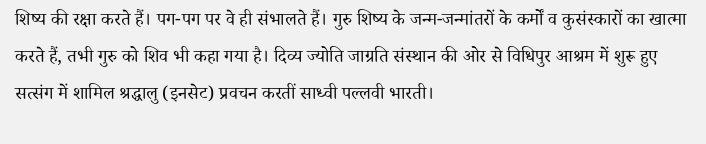शिष्य की रक्षा करते हैं। पग-पग पर वे ही संभालते हैं। गुरु शिष्य के जन्म-जन्मांतरों के कर्मों व कुसंस्कारों का खात्मा करते हैं, तभी गुरु को शिव भी कहा गया है। दिव्य ज्योति जाग्रति संस्थान की ओर से विधिपुर आश्रम में शुरू हुए सत्संग में शामिल श्रद्धालु (इनसेट) प्रवचन करतीं साध्वी पल्लवी भारती।